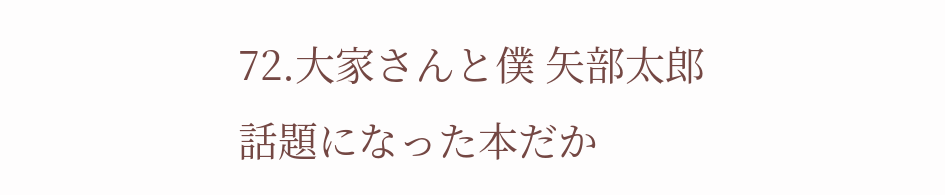72.大家さんと僕 矢部太郎
話題になった本だか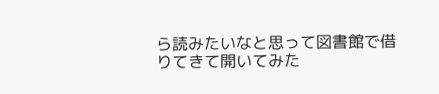ら読みたいなと思って図書館で借りてきて開いてみた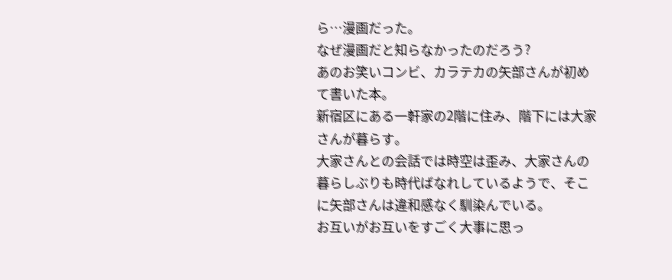ら…漫画だった。
なぜ漫画だと知らなかったのだろう?
あのお笑いコンビ、カラテカの矢部さんが初めて書いた本。
新宿区にある一軒家の2階に住み、階下には大家さんが暮らす。
大家さんとの会話では時空は歪み、大家さんの暮らしぶりも時代ばなれしているようで、そこに矢部さんは違和感なく馴染んでいる。
お互いがお互いをすごく大事に思っ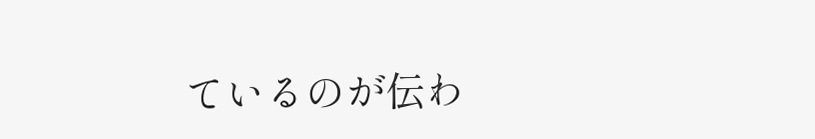ているのが伝わ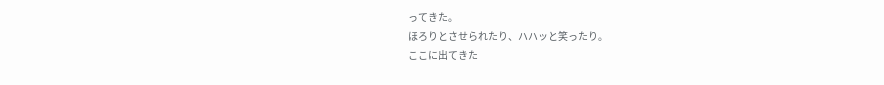ってきた。
ほろりとさせられたり、ハハッと笑ったり。
ここに出てきた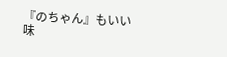『のちゃん』もいい味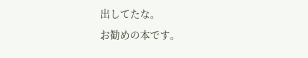出してたな。
お勧めの本です。